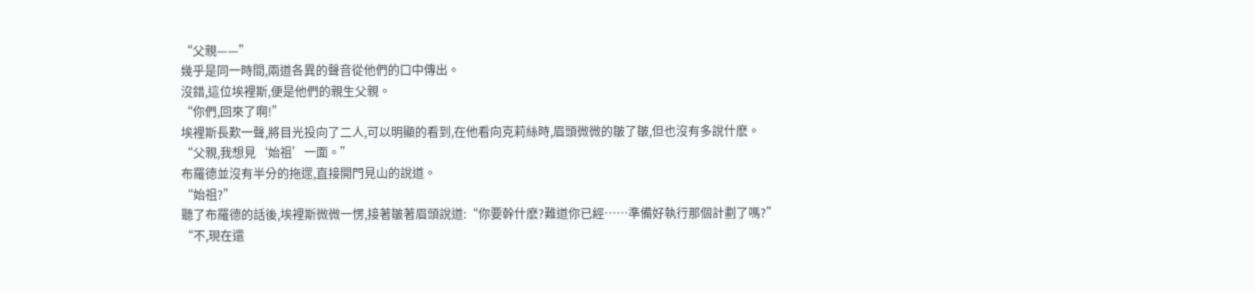“父親——”
幾乎是同一時間,兩道各異的聲音從他們的口中傳出。
沒錯,這位埃裡斯,便是他們的親生父親。
“你們,回來了啊!”
埃裡斯長歎一聲,將目光投向了二人,可以明顯的看到,在他看向克莉絲時,眉頭微微的皺了皺,但也沒有多說什麽。
“父親,我想見‘始祖’一面。”
布羅德並沒有半分的拖遝,直接開門見山的說道。
“始祖?”
聽了布羅德的話後,埃裡斯微微一愣,接著皺著眉頭說道:“你要幹什麽?難道你已經……準備好執行那個計劃了嗎?”
“不,現在還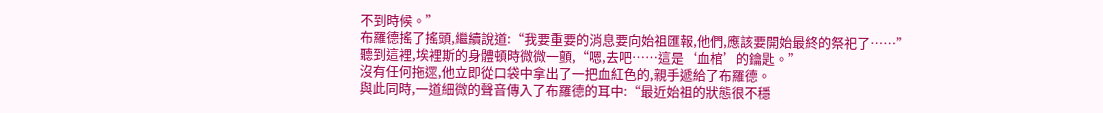不到時候。”
布羅德搖了搖頭,繼續說道:“我要重要的消息要向始祖匯報,他們,應該要開始最終的祭祀了……”
聽到這裡,埃裡斯的身體頓時微微一顫,“嗯,去吧……這是‘血棺’的鑰匙。”
沒有任何拖遝,他立即從口袋中拿出了一把血紅色的,親手遞給了布羅德。
與此同時,一道細微的聲音傳入了布羅德的耳中:“最近始祖的狀態很不穩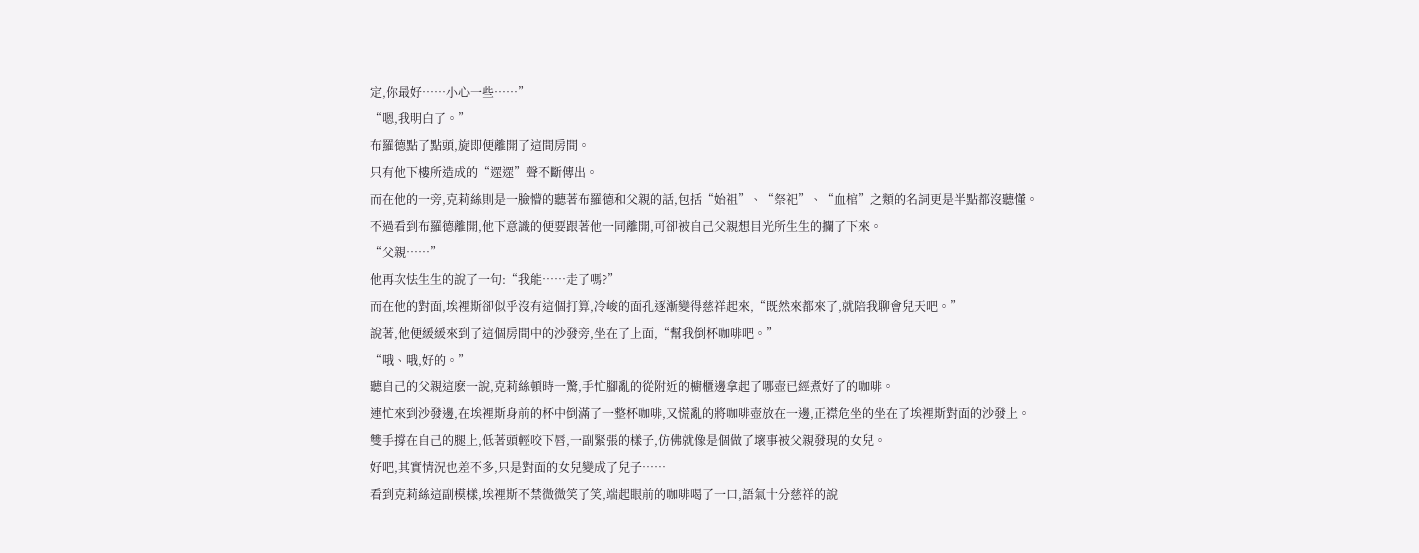定,你最好……小心一些……”
“嗯,我明白了。”
布羅德點了點頭,旋即便離開了這間房間。
只有他下樓所造成的“遝遝”聲不斷傳出。
而在他的一旁,克莉絲則是一臉懵的聽著布羅德和父親的話,包括“始祖”、“祭祀”、“血棺”之類的名詞更是半點都沒聽懂。
不過看到布羅德離開,他下意識的便要跟著他一同離開,可卻被自己父親想目光所生生的攔了下來。
“父親……”
他再次怯生生的說了一句:“我能……走了嗎?”
而在他的對面,埃裡斯卻似乎沒有這個打算,冷峻的面孔逐漸變得慈祥起來,“既然來都來了,就陪我聊會兒天吧。”
說著,他便緩緩來到了這個房間中的沙發旁,坐在了上面,“幫我倒杯咖啡吧。”
“哦、哦,好的。”
聽自己的父親這麽一說,克莉絲頓時一驚,手忙腳亂的從附近的櫥櫃邊拿起了哪壺已經煮好了的咖啡。
連忙來到沙發邊,在埃裡斯身前的杯中倒滿了一整杯咖啡,又慌亂的將咖啡壺放在一邊,正襟危坐的坐在了埃裡斯對面的沙發上。
雙手撐在自己的腿上,低著頭輕咬下唇,一副緊張的樣子,仿佛就像是個做了壞事被父親發現的女兒。
好吧,其實情況也差不多,只是對面的女兒變成了兒子……
看到克莉絲這副模樣,埃裡斯不禁微微笑了笑,端起眼前的咖啡喝了一口,語氣十分慈祥的說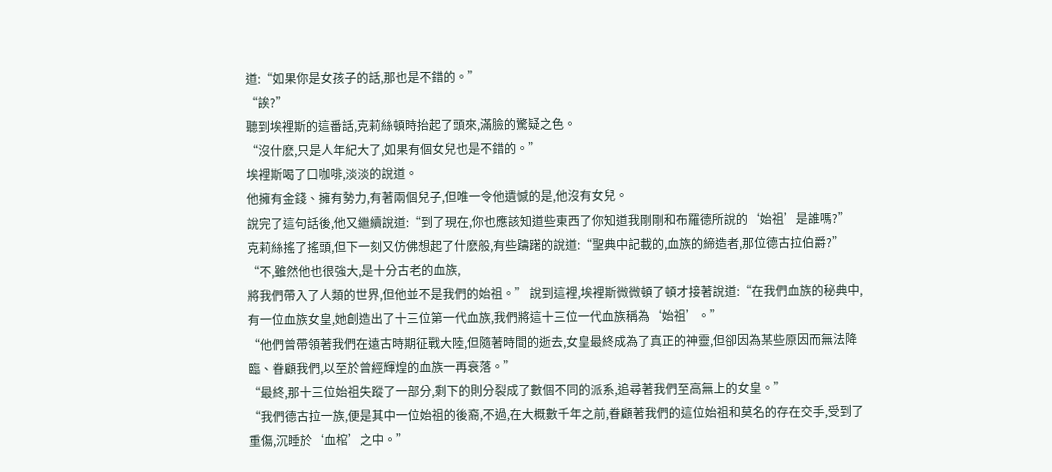道:“如果你是女孩子的話,那也是不錯的。”
“誒?”
聽到埃裡斯的這番話,克莉絲頓時抬起了頭來,滿臉的驚疑之色。
“沒什麽,只是人年紀大了,如果有個女兒也是不錯的。”
埃裡斯喝了口咖啡,淡淡的說道。
他擁有金錢、擁有勢力,有著兩個兒子,但唯一令他遺憾的是,他沒有女兒。
說完了這句話後,他又繼續說道:“到了現在,你也應該知道些東西了你知道我剛剛和布羅德所說的‘始祖’是誰嗎?”
克莉絲搖了搖頭,但下一刻又仿佛想起了什麽般,有些躊躇的說道:“聖典中記載的,血族的締造者,那位德古拉伯爵?”
“不,雖然他也很強大,是十分古老的血族,
將我們帶入了人類的世界,但他並不是我們的始祖。” 說到這裡,埃裡斯微微頓了頓才接著說道:“在我們血族的秘典中,有一位血族女皇,她創造出了十三位第一代血族,我們將這十三位一代血族稱為‘始祖’。”
“他們曾帶領著我們在遠古時期征戰大陸,但隨著時間的逝去,女皇最終成為了真正的神靈,但卻因為某些原因而無法降臨、眷顧我們,以至於曾經輝煌的血族一再衰落。”
“最終,那十三位始祖失蹤了一部分,剩下的則分裂成了數個不同的派系,追尋著我們至高無上的女皇。”
“我們德古拉一族,便是其中一位始祖的後裔,不過,在大概數千年之前,眷顧著我們的這位始祖和莫名的存在交手,受到了重傷,沉睡於‘血棺’之中。”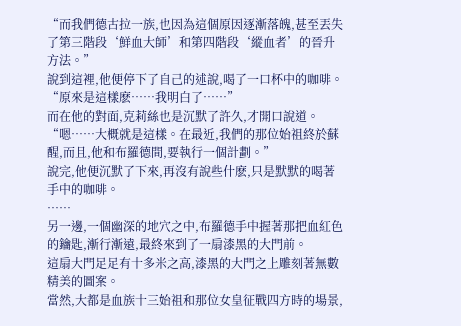“而我們德古拉一族,也因為這個原因逐漸落魄,甚至丟失了第三階段‘鮮血大師’和第四階段‘縱血者’的晉升方法。”
說到這裡,他便停下了自己的述說,喝了一口杯中的咖啡。
“原來是這樣麽……我明白了……”
而在他的對面,克莉絲也是沉默了許久,才開口說道。
“嗯……大概就是這樣。在最近,我們的那位始祖終於蘇醒,而且,他和布羅德間,要執行一個計劃。”
說完,他便沉默了下來,再沒有說些什麽,只是默默的喝著手中的咖啡。
……
另一邊,一個幽深的地穴之中,布羅德手中握著那把血紅色的鑰匙,漸行漸遠,最終來到了一扇漆黑的大門前。
這扇大門足足有十多米之高,漆黑的大門之上雕刻著無數精美的圖案。
當然,大都是血族十三始祖和那位女皇征戰四方時的場景,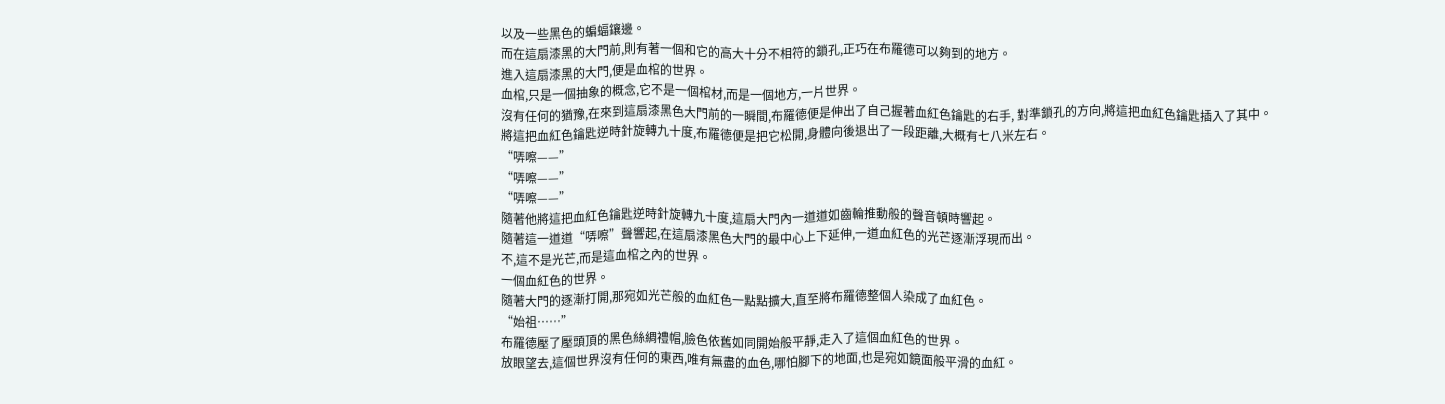以及一些黑色的蝙蝠鑲邊。
而在這扇漆黑的大門前,則有著一個和它的高大十分不相符的鎖孔,正巧在布羅德可以夠到的地方。
進入這扇漆黑的大門,便是血棺的世界。
血棺,只是一個抽象的概念,它不是一個棺材,而是一個地方,一片世界。
沒有任何的猶豫,在來到這扇漆黑色大門前的一瞬間,布羅德便是伸出了自己握著血紅色鑰匙的右手, 對準鎖孔的方向,將這把血紅色鑰匙插入了其中。
將這把血紅色鑰匙逆時針旋轉九十度,布羅德便是把它松開,身體向後退出了一段距離,大概有七八米左右。
“哢嚓——”
“哢嚓——”
“哢嚓——”
隨著他將這把血紅色鑰匙逆時針旋轉九十度,這扇大門內一道道如齒輪推動般的聲音頓時響起。
隨著這一道道“哢嚓”聲響起,在這扇漆黑色大門的最中心上下延伸,一道血紅色的光芒逐漸浮現而出。
不,這不是光芒,而是這血棺之內的世界。
一個血紅色的世界。
隨著大門的逐漸打開,那宛如光芒般的血紅色一點點擴大,直至將布羅德整個人染成了血紅色。
“始祖……”
布羅德壓了壓頭頂的黑色絲綢禮帽,臉色依舊如同開始般平靜,走入了這個血紅色的世界。
放眼望去,這個世界沒有任何的東西,唯有無盡的血色,哪怕腳下的地面,也是宛如鏡面般平滑的血紅。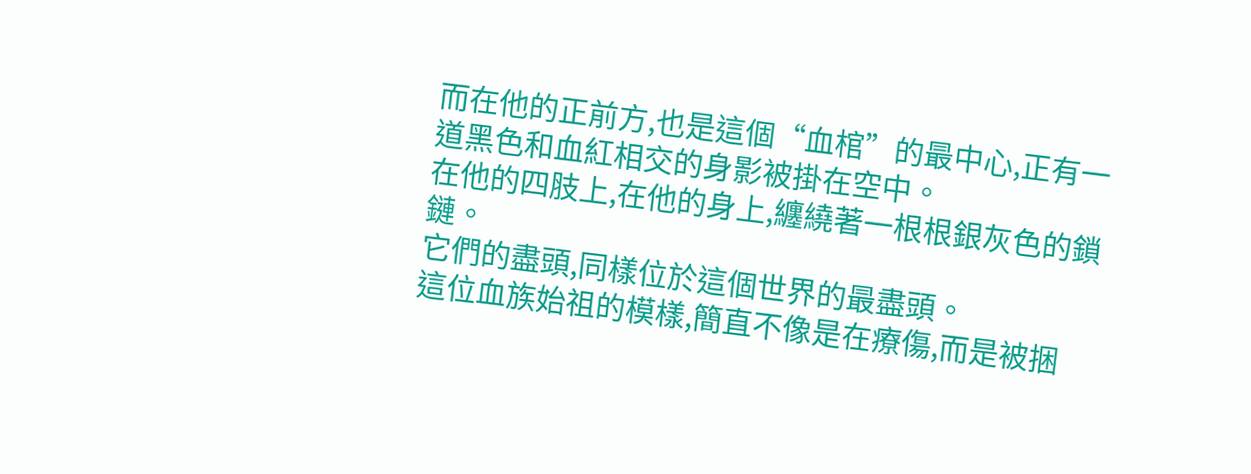而在他的正前方,也是這個“血棺”的最中心,正有一道黑色和血紅相交的身影被掛在空中。
在他的四肢上,在他的身上,纏繞著一根根銀灰色的鎖鏈。
它們的盡頭,同樣位於這個世界的最盡頭。
這位血族始祖的模樣,簡直不像是在療傷,而是被捆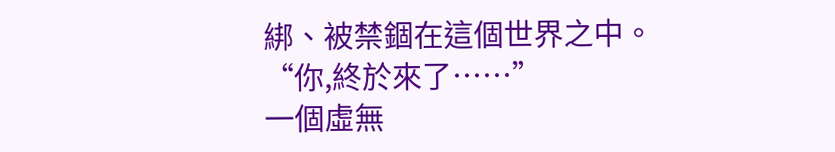綁、被禁錮在這個世界之中。
“你,終於來了……”
一個虛無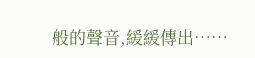般的聲音,緩緩傳出……